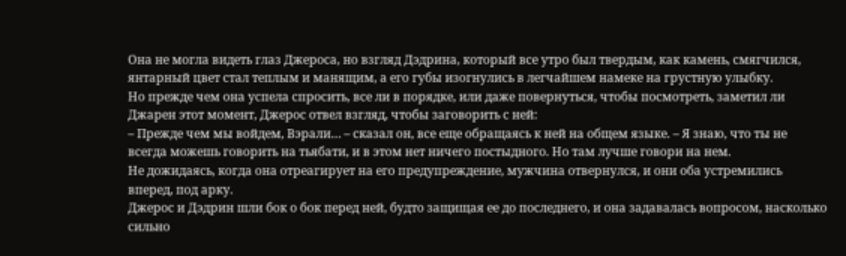Она не могла видеть глаз Джероса, но взгляд Дэдрина, который все утро был твердым, как камень, смягчился, янтарный цвет стал теплым и манящим, а его губы изогнулись в легчайшем намеке на грустную улыбку.
Но прежде чем она успела спросить, все ли в порядке, или даже повернуться, чтобы посмотреть, заметил ли Джарен этот момент, Джерос отвел взгляд, чтобы заговорить с ней:
– Прежде чем мы войдем, Вэрали… – сказал он, все еще обращаясь к ней на общем языке. – Я знаю, что ты не всегда можешь говорить на тьябати, и в этом нет ничего постыдного. Но там лучше говори на нем.
Не дожидаясь, когда она отреагирует на его предупреждение, мужчина отвернулся, и они оба устремились вперед, под арку.
Джерос и Дэдрин шли бок о бок перед ней, будто защищая ее до последнего, и она задавалась вопросом, насколько сильно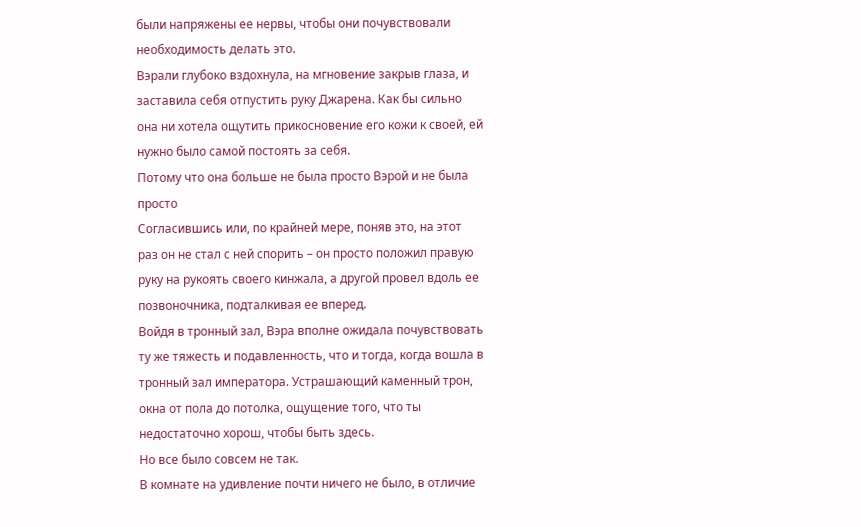были напряжены ее нервы, чтобы они почувствовали необходимость делать это.
Вэрали глубоко вздохнула, на мгновение закрыв глаза, и заставила себя отпустить руку Джарена. Как бы сильно она ни хотела ощутить прикосновение его кожи к своей, ей нужно было самой постоять за себя.
Потому что она больше не была просто Вэрой и не была просто
Согласившись или, по крайней мере, поняв это, на этот раз он не стал с ней спорить – он просто положил правую руку на рукоять своего кинжала, а другой провел вдоль ее позвоночника, подталкивая ее вперед.
Войдя в тронный зал, Вэра вполне ожидала почувствовать ту же тяжесть и подавленность, что и тогда, когда вошла в тронный зал императора. Устрашающий каменный трон, окна от пола до потолка, ощущение того, что ты недостаточно хорош, чтобы быть здесь.
Но все было совсем не так.
В комнате на удивление почти ничего не было, в отличие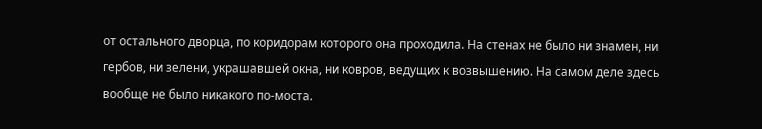от остального дворца, по коридорам которого она проходила. На стенах не было ни знамен, ни гербов, ни зелени, украшавшей окна, ни ковров, ведущих к возвышению. На самом деле здесь вообще не было никакого по-моста.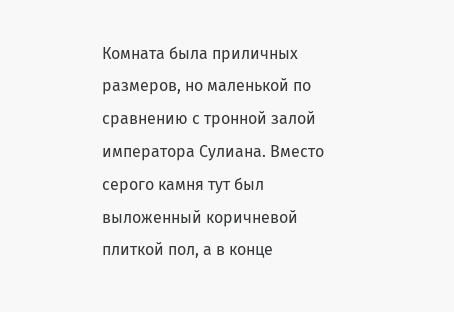Комната была приличных размеров, но маленькой по сравнению с тронной залой императора Сулиана. Вместо серого камня тут был выложенный коричневой плиткой пол, а в конце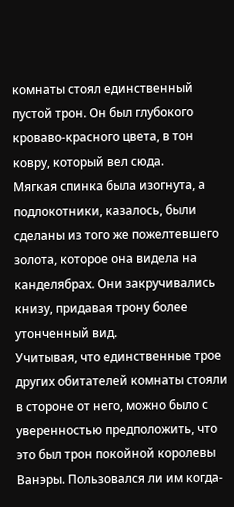комнаты стоял единственный пустой трон. Он был глубокого кроваво-красного цвета, в тон ковру, который вел сюда.
Мягкая спинка была изогнута, а подлокотники, казалось, были сделаны из того же пожелтевшего золота, которое она видела на канделябрах. Они закручивались книзу, придавая трону более утонченный вид.
Учитывая, что единственные трое других обитателей комнаты стояли в стороне от него, можно было с уверенностью предположить, что это был трон покойной королевы Ванэры. Пользовался ли им когда-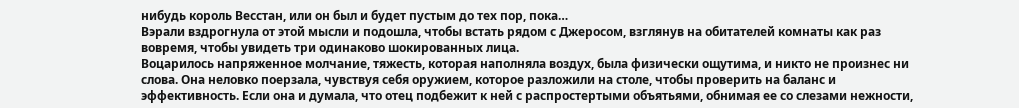нибудь король Весстан, или он был и будет пустым до тех пор, пока…
Вэрали вздрогнула от этой мысли и подошла, чтобы встать рядом с Джеросом, взглянув на обитателей комнаты как раз вовремя, чтобы увидеть три одинаково шокированных лица.
Воцарилось напряженное молчание, тяжесть, которая наполняла воздух, была физически ощутима, и никто не произнес ни слова. Она неловко поерзала, чувствуя себя оружием, которое разложили на столе, чтобы проверить на баланс и эффективность. Если она и думала, что отец подбежит к ней с распростертыми объятьями, обнимая ее со слезами нежности,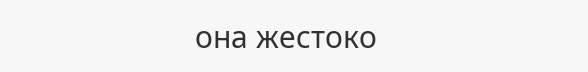она жестоко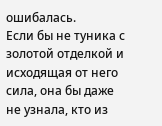ошибалась.
Если бы не туника с золотой отделкой и исходящая от него сила, она бы даже не узнала, кто из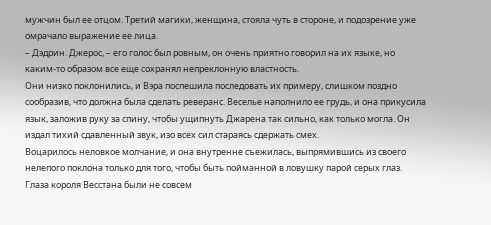мужчин был ее отцом. Третий магики, женщина, стояла чуть в стороне, и подозрение уже омрачало выражение ее лица.
– Дэдрин. Джерос, – его голос был ровным, он очень приятно говорил на их языке, но каким-то образом все еще сохранял непреклонную властность.
Они низко поклонились, и Вэра поспешила последовать их примеру, слишком поздно сообразив, что должна была сделать реверанс. Веселье наполнило ее грудь, и она прикусила язык, заложив руку за спину, чтобы ущипнуть Джарена так сильно, как только могла. Он издал тихий сдавленный звук, изо всех сил стараясь сдержать смех.
Воцарилось неловкое молчание, и она внутренне съежилась, выпрямившись из своего нелепого поклона только для того, чтобы быть пойманной в ловушку парой серых глаз.
Глаза короля Весстана были не совсем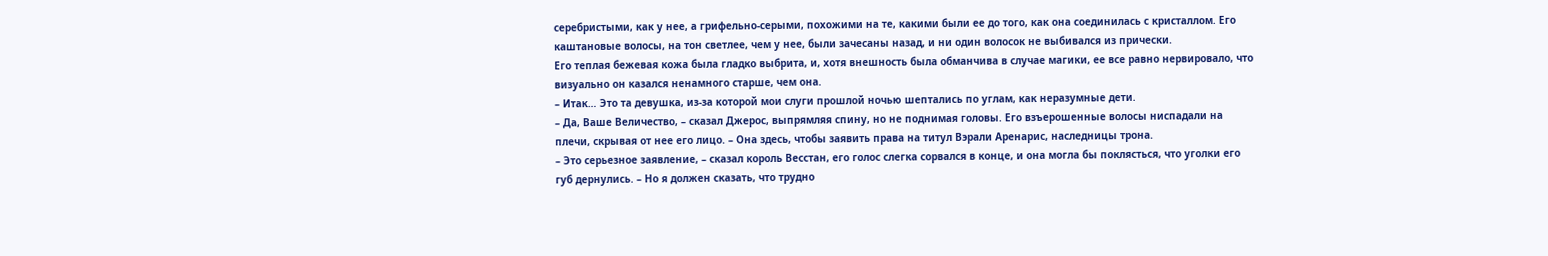серебристыми, как у нее, а грифельно-серыми, похожими на те, какими были ее до того, как она соединилась с кристаллом. Его каштановые волосы, на тон светлее, чем у нее, были зачесаны назад, и ни один волосок не выбивался из прически.
Его теплая бежевая кожа была гладко выбрита, и, хотя внешность была обманчива в случае магики, ее все равно нервировало, что визуально он казался ненамного старше, чем она.
– Итак… Это та девушка, из-за которой мои слуги прошлой ночью шептались по углам, как неразумные дети.
– Да, Ваше Величество, – сказал Джерос, выпрямляя спину, но не поднимая головы. Его взъерошенные волосы ниспадали на плечи, скрывая от нее его лицо. – Она здесь, чтобы заявить права на титул Вэрали Аренарис, наследницы трона.
– Это серьезное заявление, – сказал король Весстан, его голос слегка сорвался в конце, и она могла бы поклясться, что уголки его губ дернулись. – Но я должен сказать, что трудно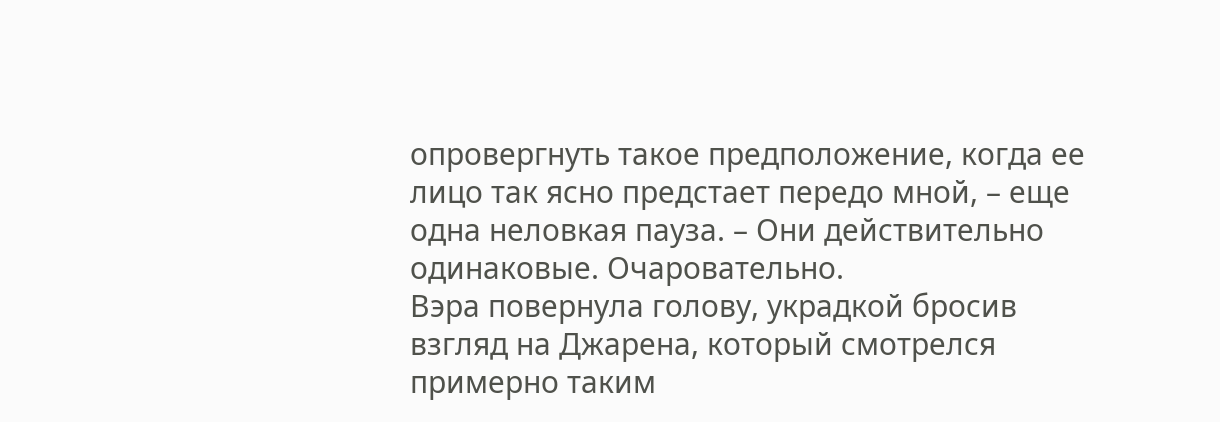опровергнуть такое предположение, когда ее лицо так ясно предстает передо мной, – еще одна неловкая пауза. – Они действительно одинаковые. Очаровательно.
Вэра повернула голову, украдкой бросив взгляд на Джарена, который смотрелся примерно таким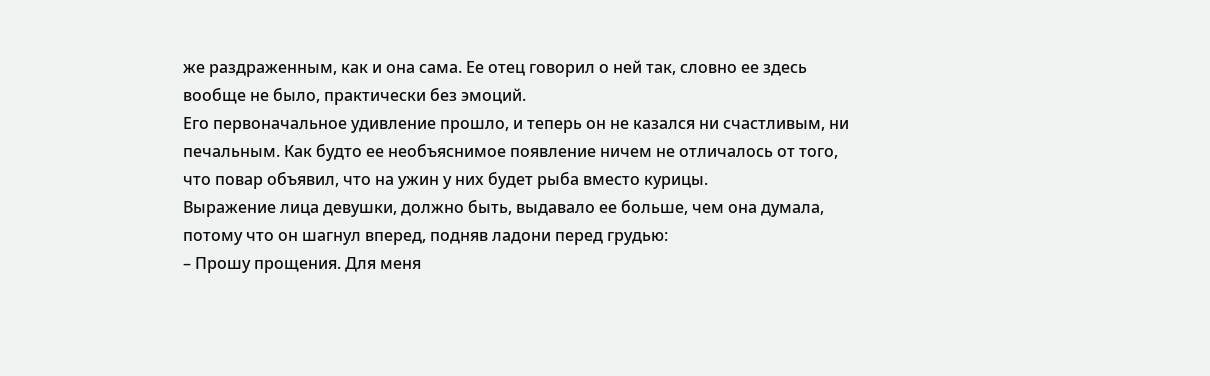же раздраженным, как и она сама. Ее отец говорил о ней так, словно ее здесь вообще не было, практически без эмоций.
Его первоначальное удивление прошло, и теперь он не казался ни счастливым, ни печальным. Как будто ее необъяснимое появление ничем не отличалось от того, что повар объявил, что на ужин у них будет рыба вместо курицы.
Выражение лица девушки, должно быть, выдавало ее больше, чем она думала, потому что он шагнул вперед, подняв ладони перед грудью:
– Прошу прощения. Для меня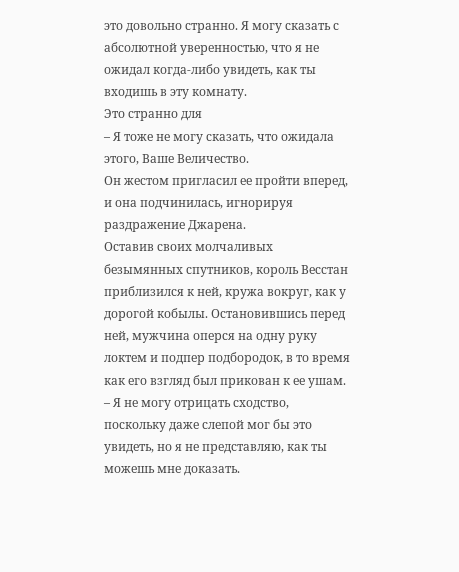это довольно странно. Я могу сказать с абсолютной уверенностью, что я не ожидал когда-либо увидеть, как ты входишь в эту комнату.
Это странно для
– Я тоже не могу сказать, что ожидала этого, Ваше Величество.
Он жестом пригласил ее пройти вперед, и она подчинилась, игнорируя раздражение Джарена.
Оставив своих молчаливых безымянных спутников, король Весстан приблизился к ней, кружа вокруг, как у дорогой кобылы. Остановившись перед ней, мужчина оперся на одну руку локтем и подпер подбородок, в то время как его взгляд был прикован к ее ушам.
– Я не могу отрицать сходство, поскольку даже слепой мог бы это увидеть, но я не представляю, как ты можешь мне доказать.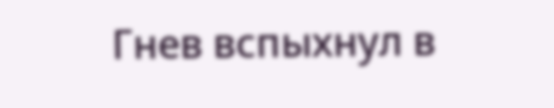Гнев вспыхнул в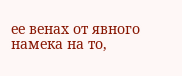ее венах от явного намека на то,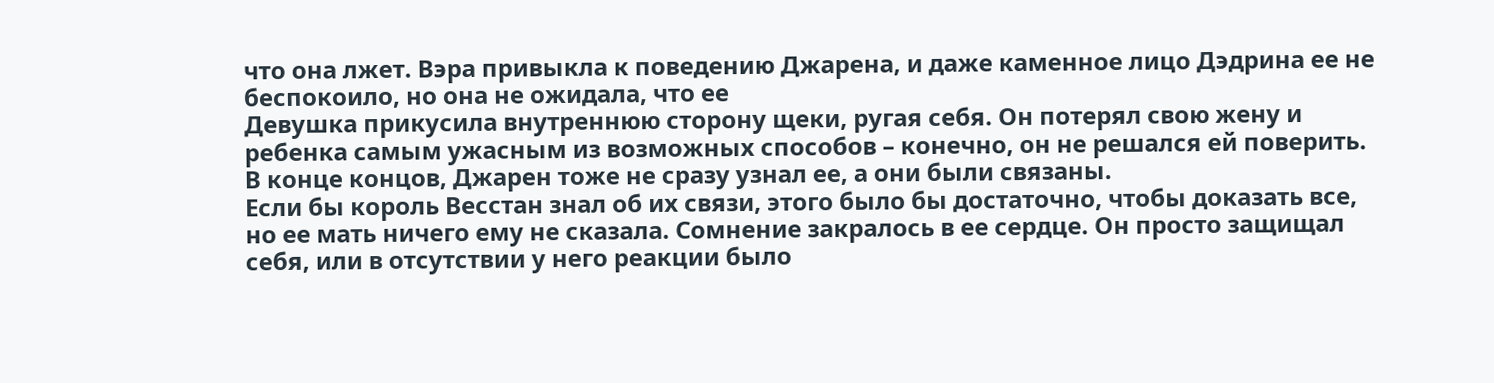что она лжет. Вэра привыкла к поведению Джарена, и даже каменное лицо Дэдрина ее не беспокоило, но она не ожидала, что ее
Девушка прикусила внутреннюю сторону щеки, ругая себя. Он потерял свою жену и ребенка самым ужасным из возможных способов – конечно, он не решался ей поверить. В конце концов, Джарен тоже не сразу узнал ее, а они были связаны.
Если бы король Весстан знал об их связи, этого было бы достаточно, чтобы доказать все, но ее мать ничего ему не сказала. Сомнение закралось в ее сердце. Он просто защищал себя, или в отсутствии у него реакции было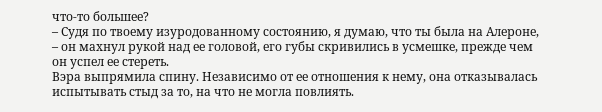что-то большее?
– Судя по твоему изуродованному состоянию, я думаю, что ты была на Алероне, – он махнул рукой над ее головой, его губы скривились в усмешке, прежде чем он успел ее стереть.
Вэра выпрямила спину. Независимо от ее отношения к нему, она отказывалась испытывать стыд за то, на что не могла повлиять.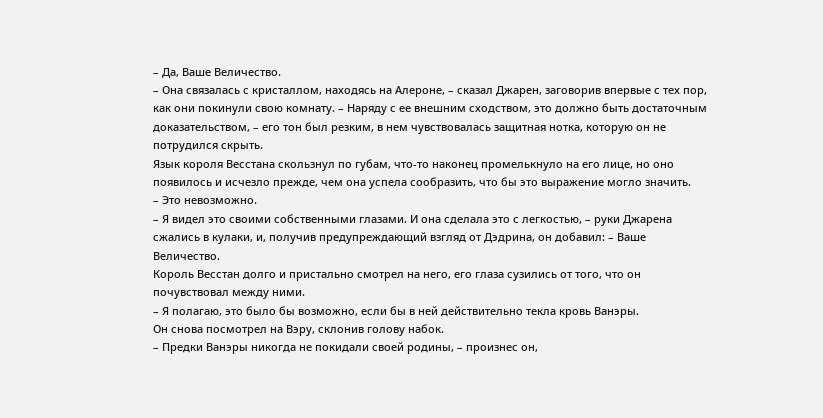– Да, Ваше Величество.
– Она связалась с кристаллом, находясь на Алероне, – сказал Джарен, заговорив впервые с тех пор, как они покинули свою комнату. – Наряду с ее внешним сходством, это должно быть достаточным доказательством, – его тон был резким, в нем чувствовалась защитная нотка, которую он не потрудился скрыть.
Язык короля Весстана скользнул по губам, что-то наконец промелькнуло на его лице, но оно появилось и исчезло прежде, чем она успела сообразить, что бы это выражение могло значить.
– Это невозможно.
– Я видел это своими собственными глазами. И она сделала это с легкостью, – руки Джарена сжались в кулаки, и, получив предупреждающий взгляд от Дэдрина, он добавил: – Ваше Величество.
Король Весстан долго и пристально смотрел на него, его глаза сузились от того, что он почувствовал между ними.
– Я полагаю, это было бы возможно, если бы в ней действительно текла кровь Ванэры.
Он снова посмотрел на Вэру, склонив голову набок.
– Предки Ванэры никогда не покидали своей родины, – произнес он,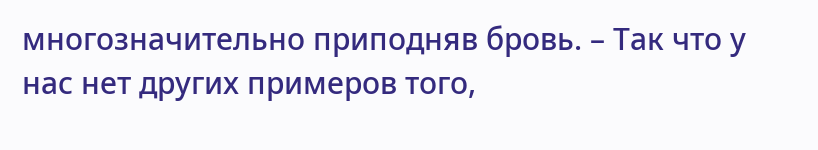многозначительно приподняв бровь. – Так что у нас нет других примеров того,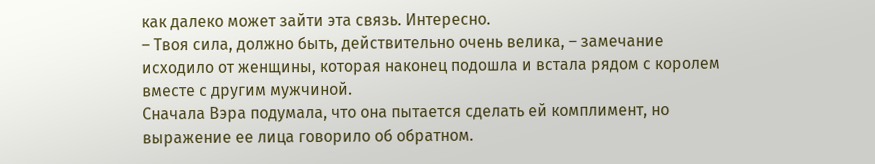как далеко может зайти эта связь. Интересно.
– Твоя сила, должно быть, действительно очень велика, – замечание исходило от женщины, которая наконец подошла и встала рядом с королем вместе с другим мужчиной.
Сначала Вэра подумала, что она пытается сделать ей комплимент, но выражение ее лица говорило об обратном.